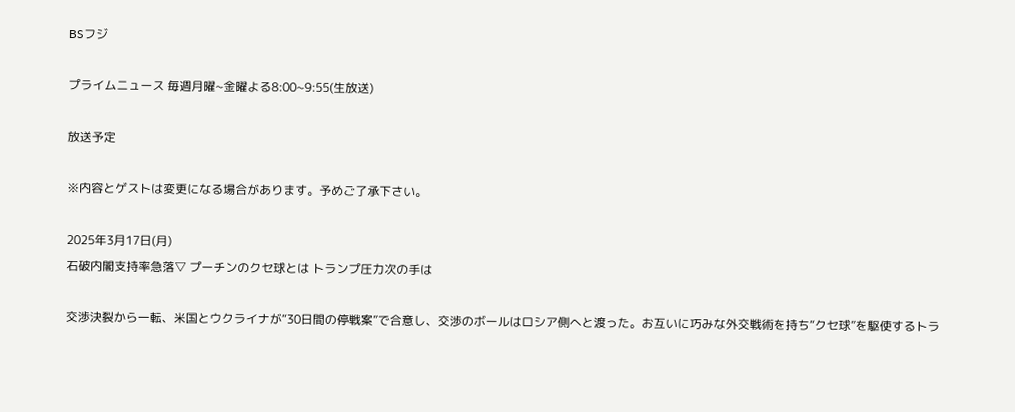BSフジ

プライムニュース 毎週月曜~金曜よる8:00~9:55(生放送)

放送予定

※内容とゲストは変更になる場合があります。予めご了承下さい。

2025年3月17日(月)
石破内閣支持率急落▽ プーチンのクセ球とは トランプ圧力次の手は

交渉決裂から一転、米国とウクライナが“30日間の停戦案”で合意し、交渉のボールはロシア側へと渡った。お互いに巧みな外交戦術を持ち“クセ球”を駆使するトラ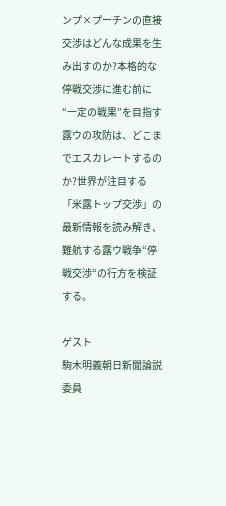ンプ×プーチンの直接交渉はどんな成果を生み出すのか?本格的な停戦交渉に進む前に“一定の戦果”を目指す露ウの攻防は、どこまでエスカレートするのか?世界が注目する「米露トップ交渉」の最新情報を読み解き、難航する露ウ戦争“停戦交渉“の行方を検証する。

ゲスト
駒木明義朝日新聞論説委員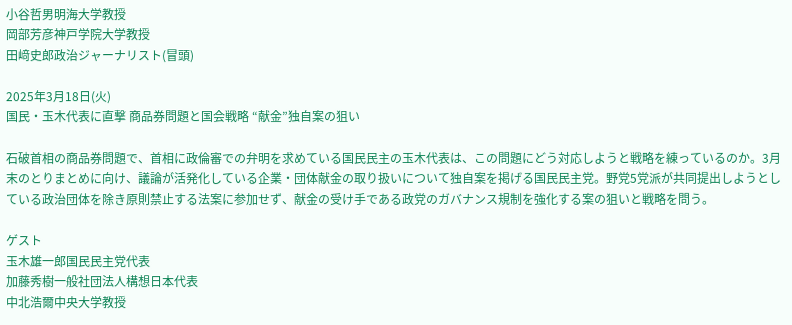小谷哲男明海大学教授
岡部芳彦神戸学院大学教授
田﨑史郎政治ジャーナリスト(冒頭)

2025年3月18日(火)
国民・玉木代表に直撃 商品券問題と国会戦略 “献金”独自案の狙い

石破首相の商品券問題で、首相に政倫審での弁明を求めている国民民主の玉木代表は、この問題にどう対応しようと戦略を練っているのか。3月末のとりまとめに向け、議論が活発化している企業・団体献金の取り扱いについて独自案を掲げる国民民主党。野党5党派が共同提出しようとしている政治団体を除き原則禁止する法案に参加せず、献金の受け手である政党のガバナンス規制を強化する案の狙いと戦略を問う。

ゲスト
玉木雄一郎国民民主党代表
加藤秀樹一般社団法人構想日本代表
中北浩爾中央大学教授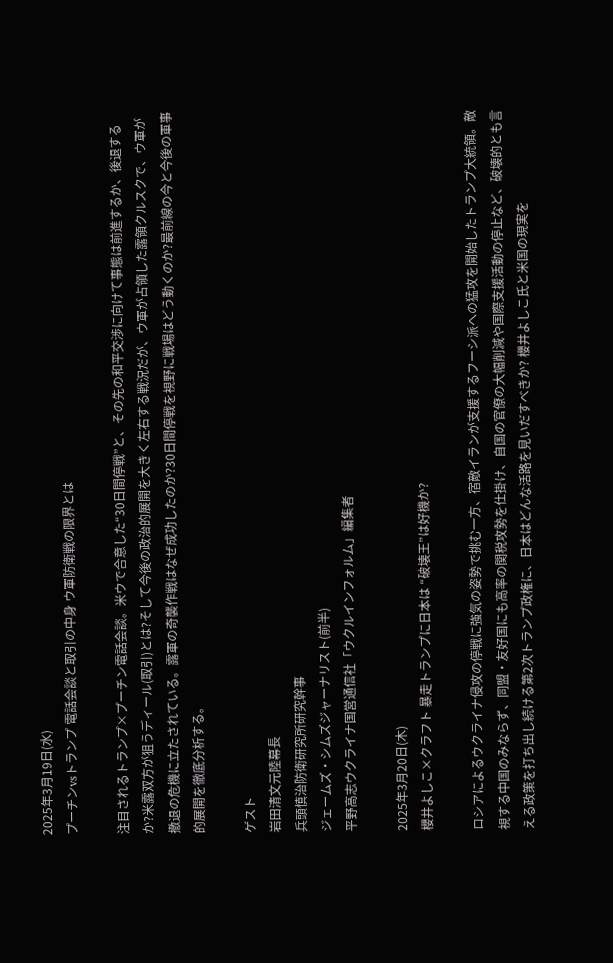2025年3月19日(水)
プーチンvsトランプ 電話会談と取引の中身 ウ軍防衛戦の限界とは

注目されるトランプ×プーチン電話会談。米ウで合意した“30日間停戦”と、その先の和平交渉に向けて事態は前進するか、後退するか?米露双方が狙うディール(取引)とは?そして今後の政治的展開を大きく左右する戦況だが、ウ軍が占領した露領クルスクで、ウ軍が撤退の危機に立たされている。露軍の奇襲作戦はなぜ成功したのか?30日間停戦を視野に戦場はどう動くのか?最前線の今と今後の軍事的展開を徹底分析する。

ゲスト
岩田清文元陸幕長
兵頭慎治防衛研究所研究幹事
ジェームズ・シムズジャーナリスト(前半)
平野高志ウクライナ国営通信社「ウクルインフォルム」編集者

2025年3月20日(木)
櫻井よしこ×クラフト 暴走トランプに日本は “破壊王”は好機か?

ロシアによるウクライナ侵攻の停戦に強気の姿勢で挑む一方、宿敵イランが支援するフーシ派への猛攻を開始したトランプ大統領。敵視する中国のみならず、同盟・友好国にも高率の関税攻勢を仕掛け、自国の官僚の大幅削減や国際支援活動の停止など、破壊的とも言える政策を打ち出し続ける第2次トランプ政権に、日本はどんな活路を見いだすべきか? 櫻井よしこ氏と米国の現実を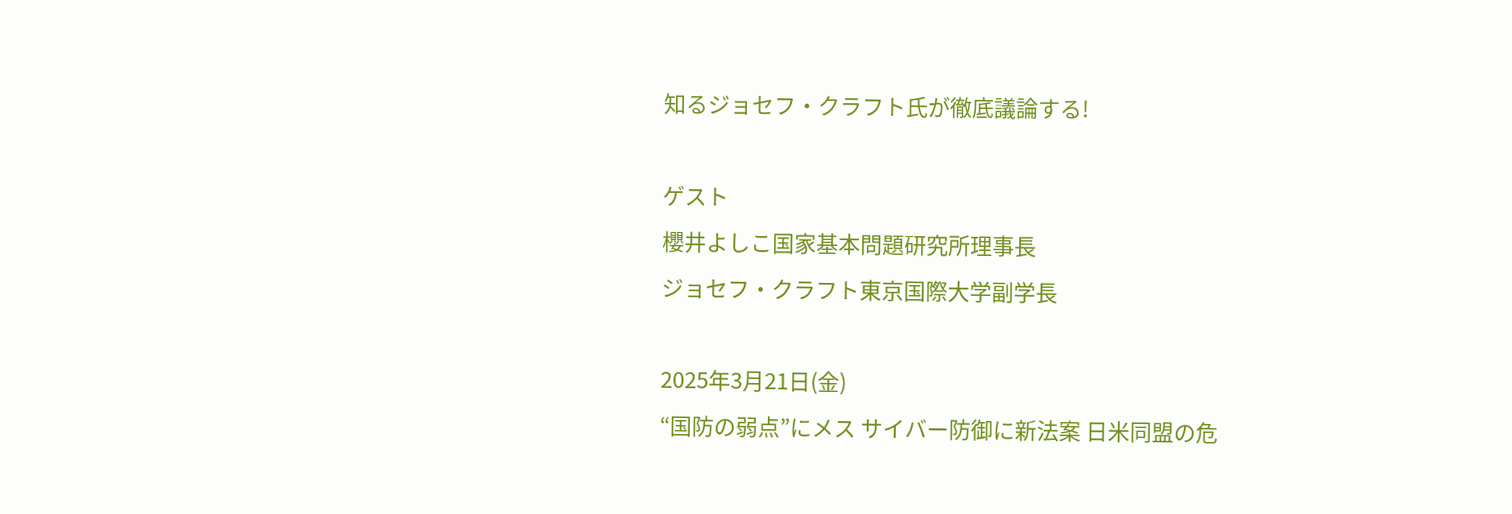知るジョセフ・クラフト氏が徹底議論する!

ゲスト
櫻井よしこ国家基本問題研究所理事長
ジョセフ・クラフト東京国際大学副学長

2025年3月21日(金)
“国防の弱点”にメス サイバー防御に新法案 日米同盟の危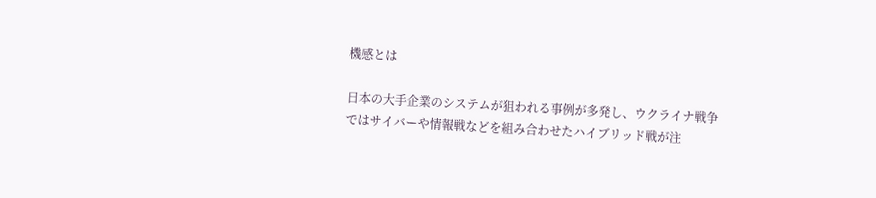機感とは

日本の大手企業のシステムが狙われる事例が多発し、ウクライナ戦争ではサイバーや情報戦などを組み合わせたハイブリッド戦が注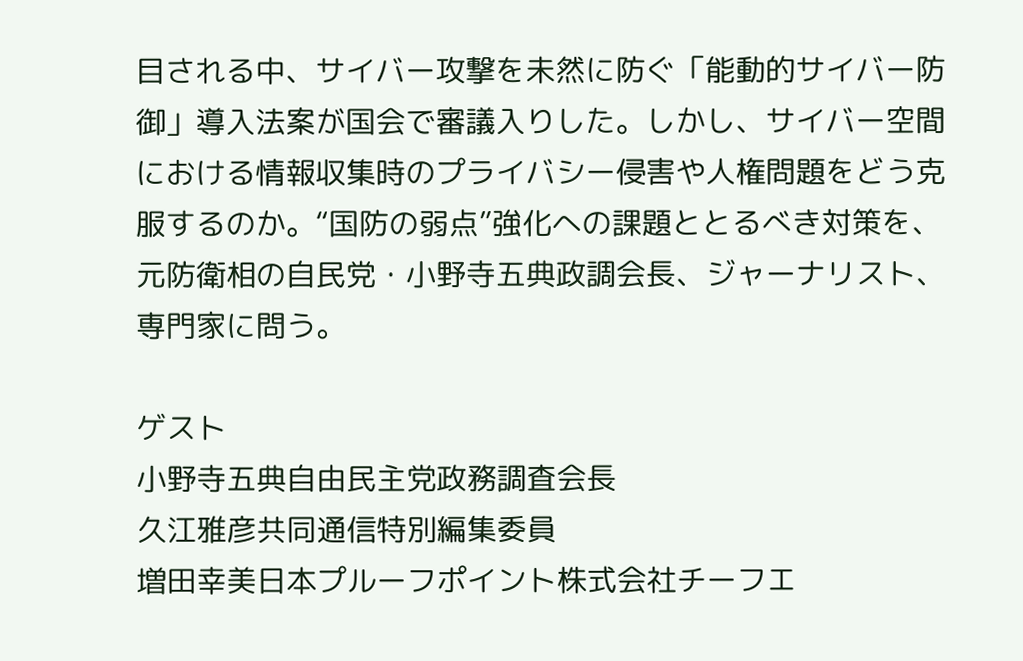目される中、サイバー攻撃を未然に防ぐ「能動的サイバー防御」導入法案が国会で審議入りした。しかし、サイバー空間における情報収集時のプライバシー侵害や人権問題をどう克服するのか。“国防の弱点”強化への課題ととるべき対策を、元防衛相の自民党・小野寺五典政調会長、ジャーナリスト、専門家に問う。

ゲスト
小野寺五典自由民主党政務調査会長
久江雅彦共同通信特別編集委員
増田幸美日本プルーフポイント株式会社チーフエ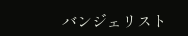バンジェリスト